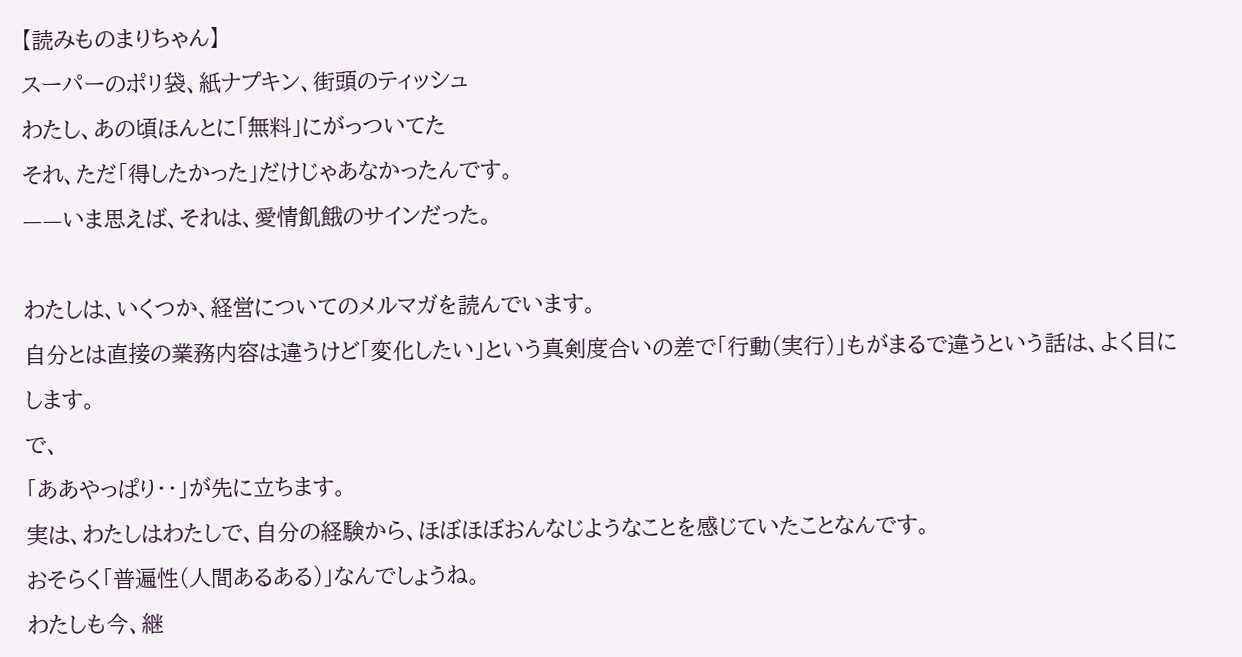【読みものまりちゃん】
スーパーのポリ袋、紙ナプキン、街頭のティッシュ
わたし、あの頃ほんとに「無料」にがっついてた
それ、ただ「得したかった」だけじゃあなかったんです。
——いま思えば、それは、愛情飢餓のサインだった。

わたしは、いくつか、経営についてのメルマガを読んでいます。
自分とは直接の業務内容は違うけど「変化したい」という真剣度合いの差で「行動(実行)」もがまるで違うという話は、よく目にします。
で、
「ああやっぱり・・」が先に立ちます。
実は、わたしはわたしで、自分の経験から、ほぼほぼおんなじようなことを感じていたことなんです。
おそらく「普遍性(人間あるある)」なんでしょうね。
わたしも今、継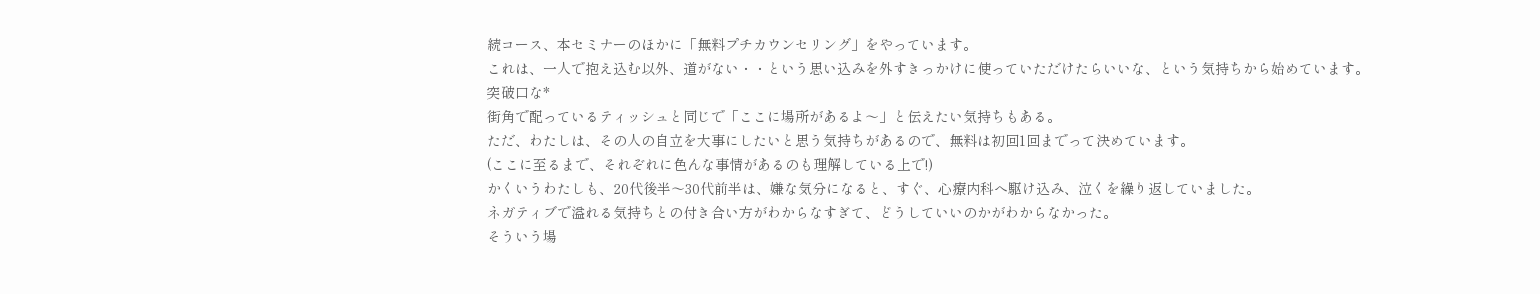続コース、本セミナーのほかに「無料プチカウンセリング」をやっています。
これは、一人で抱え込む以外、道がない・・という思い込みを外すきっかけに使っていただけたらいいな、という気持ちから始めています。
突破口な*
街角で配っているティッシュと同じで「ここに場所があるよ〜」と伝えたい気持ちもある。
ただ、わたしは、その人の自立を大事にしたいと思う気持ちがあるので、無料は初回1回までって決めています。
(ここに至るまで、それぞれに色んな事情があるのも理解している上で!)
かくいうわたしも、20代後半〜30代前半は、嫌な気分になると、すぐ、心療内科へ駆け込み、泣くを繰り返していました。
ネガティブで溢れる気持ちとの付き合い方がわからなすぎて、どうしていいのかがわからなかった。
そういう場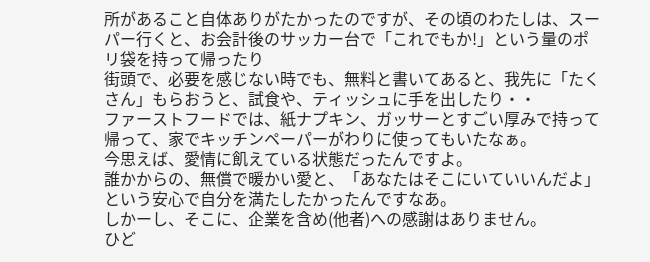所があること自体ありがたかったのですが、その頃のわたしは、スーパー行くと、お会計後のサッカー台で「これでもか!」という量のポリ袋を持って帰ったり
街頭で、必要を感じない時でも、無料と書いてあると、我先に「たくさん」もらおうと、試食や、ティッシュに手を出したり・・
ファーストフードでは、紙ナプキン、ガッサーとすごい厚みで持って帰って、家でキッチンペーパーがわりに使ってもいたなぁ。
今思えば、愛情に飢えている状態だったんですよ。
誰かからの、無償で暖かい愛と、「あなたはそこにいていいんだよ」という安心で自分を満たしたかったんですなあ。
しかーし、そこに、企業を含め(他者)への感謝はありません。
ひど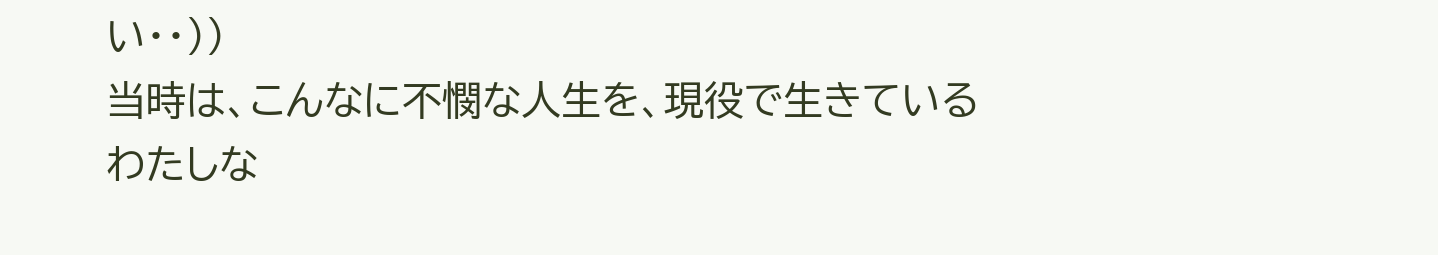い・・))
当時は、こんなに不憫な人生を、現役で生きているわたしな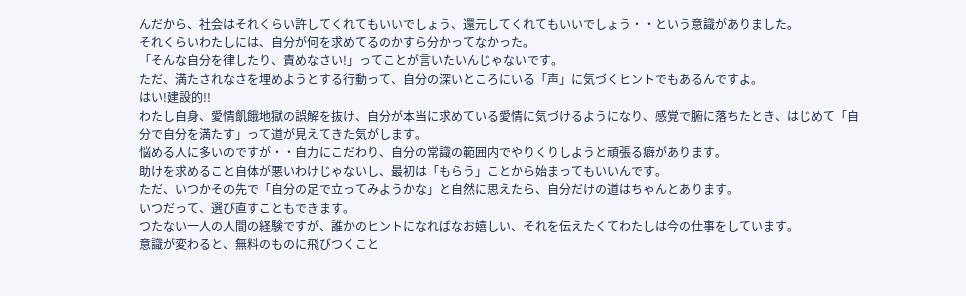んだから、社会はそれくらい許してくれてもいいでしょう、還元してくれてもいいでしょう・・という意識がありました。
それくらいわたしには、自分が何を求めてるのかすら分かってなかった。
「そんな自分を律したり、責めなさい!」ってことが言いたいんじゃないです。
ただ、満たされなさを埋めようとする行動って、自分の深いところにいる「声」に気づくヒントでもあるんですよ。
はい!建設的!!
わたし自身、愛情飢餓地獄の誤解を抜け、自分が本当に求めている愛情に気づけるようになり、感覚で腑に落ちたとき、はじめて「自分で自分を満たす」って道が見えてきた気がします。
悩める人に多いのですが・・自力にこだわり、自分の常識の範囲内でやりくりしようと頑張る癖があります。
助けを求めること自体が悪いわけじゃないし、最初は「もらう」ことから始まってもいいんです。
ただ、いつかその先で「自分の足で立ってみようかな」と自然に思えたら、自分だけの道はちゃんとあります。
いつだって、選び直すこともできます。
つたない一人の人間の経験ですが、誰かのヒントになればなお嬉しい、それを伝えたくてわたしは今の仕事をしています。
意識が変わると、無料のものに飛びつくこと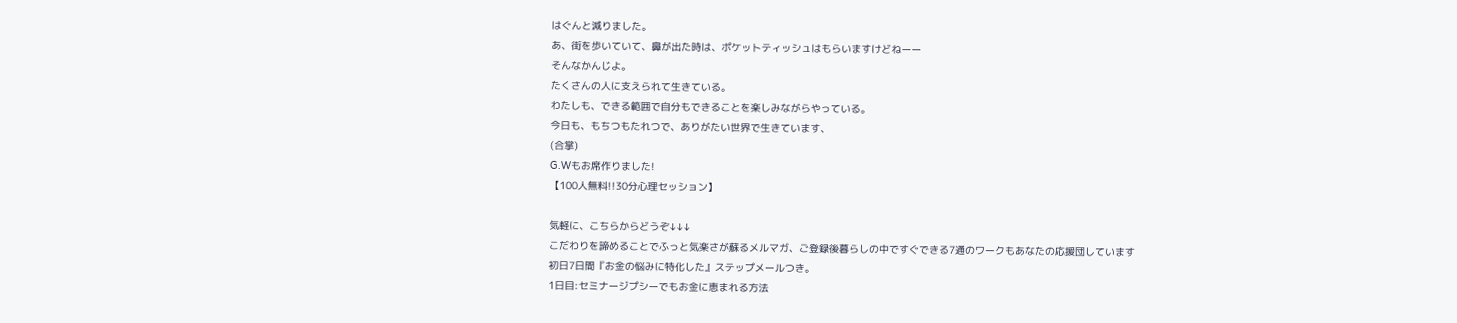はぐんと減りました。
あ、街を歩いていて、鼻が出た時は、ポケットティッシュはもらいますけどねーー
そんなかんじよ。
たくさんの人に支えられて生きている。
わたしも、できる範囲で自分もできることを楽しみながらやっている。
今日も、もちつもたれつで、ありがたい世界で生きています、
(合掌)
G.Wもお席作りました!
【100人無料!!30分心理セッション】

気軽に、こちらからどうぞ↓↓↓
こだわりを諦めることでふっと気楽さが蘇るメルマガ、ご登録後暮らしの中ですぐできる7通のワークもあなたの応援団しています
初日7日間『お金の悩みに特化した』ステップメールつき。
1日目:セミナージプシーでもお金に恵まれる方法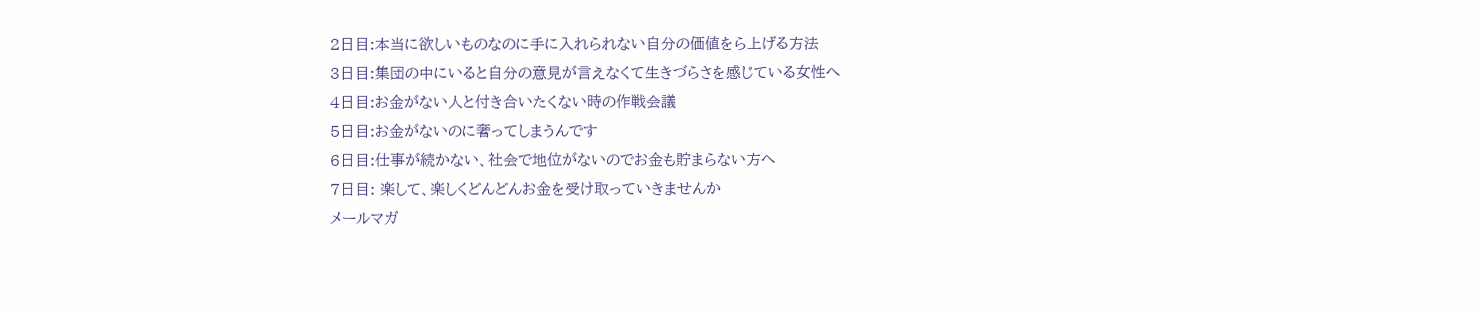2日目:本当に欲しいものなのに手に入れられない自分の価値をら上げる方法
3日目:集団の中にいると自分の意見が言えなくて生きづらさを感じている女性へ
4日目:お金がない人と付き合いたくない時の作戦会議
5日目:お金がないのに奢ってしまうんです
6日目:仕事が続かない、社会で地位がないのでお金も貯まらない方へ
7日目: 楽して、楽しくどんどんお金を受け取っていきませんか
メールマガ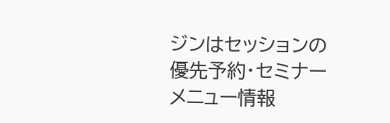ジンはセッションの優先予約・セミナーメニュー情報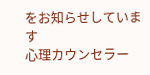をお知らせしています
心理カウンセラー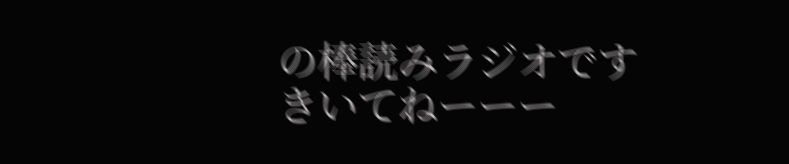の棒読みラジオです
きいてねーーー